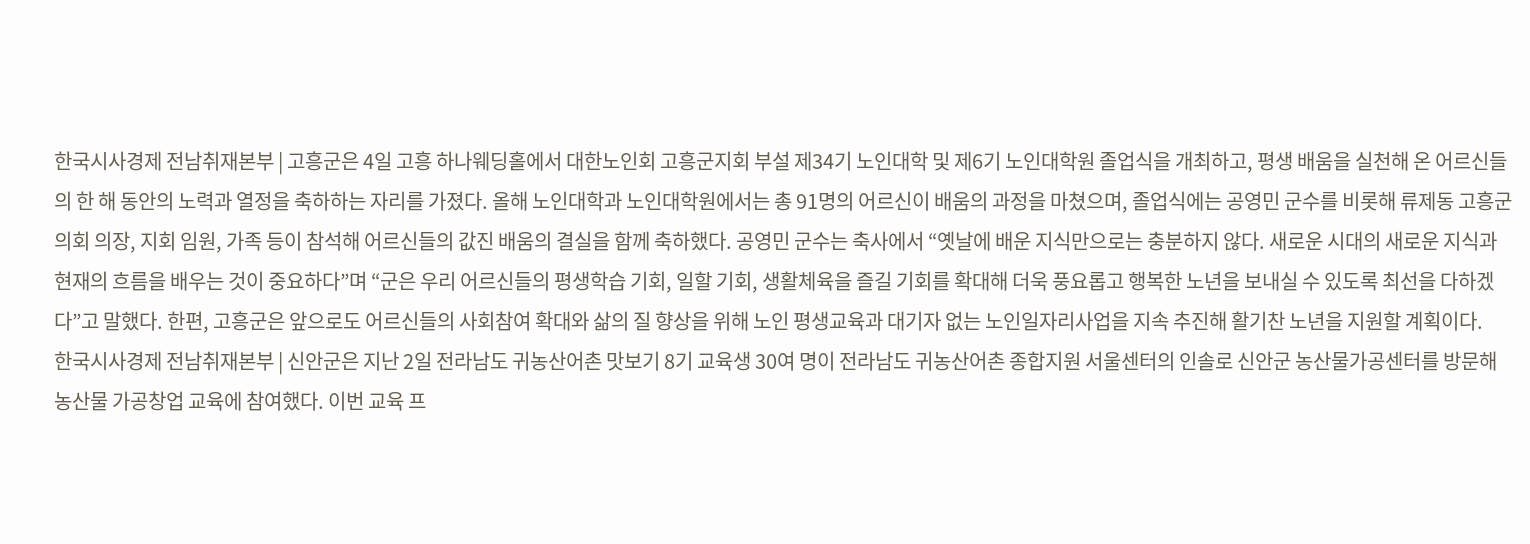한국시사경제 전남취재본부 | 고흥군은 4일 고흥 하나웨딩홀에서 대한노인회 고흥군지회 부설 제34기 노인대학 및 제6기 노인대학원 졸업식을 개최하고, 평생 배움을 실천해 온 어르신들의 한 해 동안의 노력과 열정을 축하하는 자리를 가졌다. 올해 노인대학과 노인대학원에서는 총 91명의 어르신이 배움의 과정을 마쳤으며, 졸업식에는 공영민 군수를 비롯해 류제동 고흥군의회 의장, 지회 임원, 가족 등이 참석해 어르신들의 값진 배움의 결실을 함께 축하했다. 공영민 군수는 축사에서 “옛날에 배운 지식만으로는 충분하지 않다. 새로운 시대의 새로운 지식과 현재의 흐름을 배우는 것이 중요하다”며 “군은 우리 어르신들의 평생학습 기회, 일할 기회, 생활체육을 즐길 기회를 확대해 더욱 풍요롭고 행복한 노년을 보내실 수 있도록 최선을 다하겠다”고 말했다. 한편, 고흥군은 앞으로도 어르신들의 사회참여 확대와 삶의 질 향상을 위해 노인 평생교육과 대기자 없는 노인일자리사업을 지속 추진해 활기찬 노년을 지원할 계획이다.
한국시사경제 전남취재본부 | 신안군은 지난 2일 전라남도 귀농산어촌 맛보기 8기 교육생 30여 명이 전라남도 귀농산어촌 종합지원 서울센터의 인솔로 신안군 농산물가공센터를 방문해 농산물 가공창업 교육에 참여했다. 이번 교육 프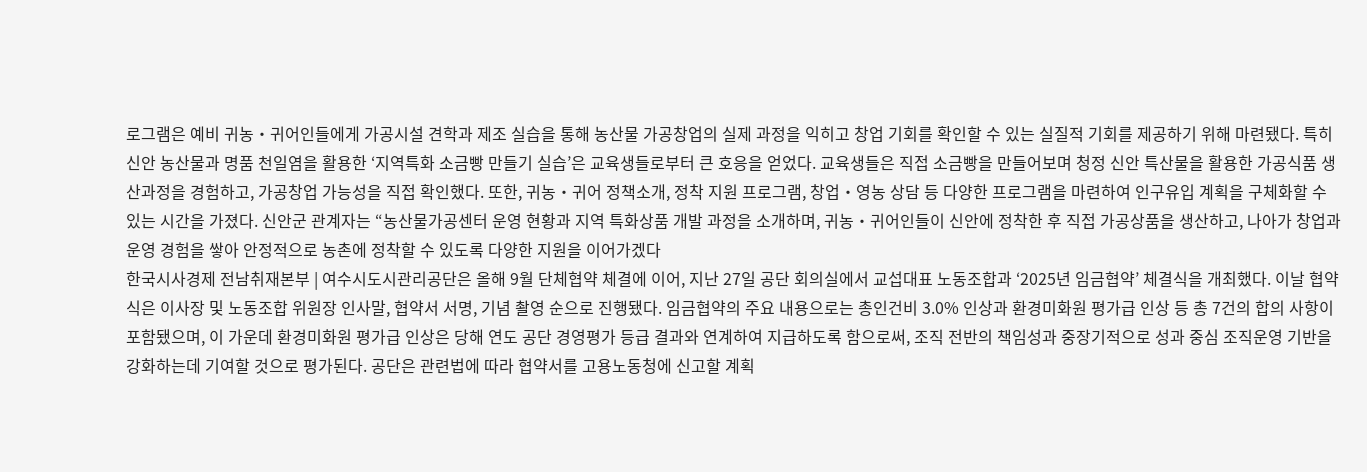로그램은 예비 귀농‧귀어인들에게 가공시설 견학과 제조 실습을 통해 농산물 가공창업의 실제 과정을 익히고 창업 기회를 확인할 수 있는 실질적 기회를 제공하기 위해 마련됐다. 특히 신안 농산물과 명품 천일염을 활용한 ‘지역특화 소금빵 만들기 실습’은 교육생들로부터 큰 호응을 얻었다. 교육생들은 직접 소금빵을 만들어보며 청정 신안 특산물을 활용한 가공식품 생산과정을 경험하고, 가공창업 가능성을 직접 확인했다. 또한, 귀농‧귀어 정책소개, 정착 지원 프로그램, 창업‧영농 상담 등 다양한 프로그램을 마련하여 인구유입 계획을 구체화할 수 있는 시간을 가졌다. 신안군 관계자는 “농산물가공센터 운영 현황과 지역 특화상품 개발 과정을 소개하며, 귀농‧귀어인들이 신안에 정착한 후 직접 가공상품을 생산하고, 나아가 창업과 운영 경험을 쌓아 안정적으로 농촌에 정착할 수 있도록 다양한 지원을 이어가겠다
한국시사경제 전남취재본부 | 여수시도시관리공단은 올해 9월 단체협약 체결에 이어, 지난 27일 공단 회의실에서 교섭대표 노동조합과 ‘2025년 임금협약’ 체결식을 개최했다. 이날 협약식은 이사장 및 노동조합 위원장 인사말, 협약서 서명, 기념 촬영 순으로 진행됐다. 임금협약의 주요 내용으로는 총인건비 3.0% 인상과 환경미화원 평가급 인상 등 총 7건의 합의 사항이 포함됐으며, 이 가운데 환경미화원 평가급 인상은 당해 연도 공단 경영평가 등급 결과와 연계하여 지급하도록 함으로써, 조직 전반의 책임성과 중장기적으로 성과 중심 조직운영 기반을 강화하는데 기여할 것으로 평가된다. 공단은 관련법에 따라 협약서를 고용노동청에 신고할 계획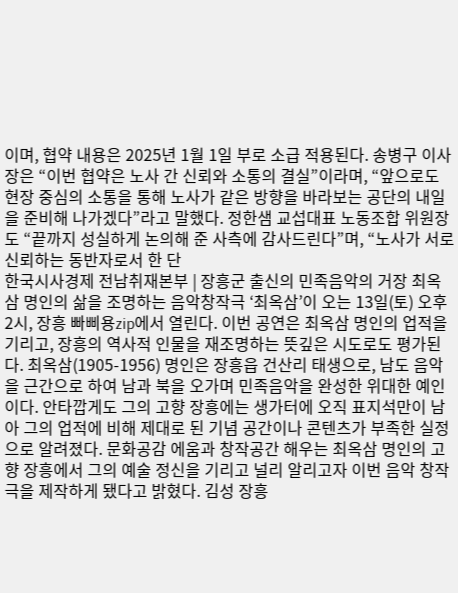이며, 협약 내용은 2025년 1월 1일 부로 소급 적용된다. 송병구 이사장은 “이번 협약은 노사 간 신뢰와 소통의 결실”이라며, “앞으로도 현장 중심의 소통을 통해 노사가 같은 방향을 바라보는 공단의 내일을 준비해 나가겠다”라고 말했다. 정한샘 교섭대표 노동조합 위원장도 “끝까지 성실하게 논의해 준 사측에 감사드린다”며, “노사가 서로 신뢰하는 동반자로서 한 단
한국시사경제 전남취재본부 | 장흥군 출신의 민족음악의 거장 최옥삼 명인의 삶을 조명하는 음악창작극 ‘최옥삼’이 오는 13일(토) 오후 2시, 장흥 빠삐용zip에서 열린다. 이번 공연은 최옥삼 명인의 업적을 기리고, 장흥의 역사적 인물을 재조명하는 뜻깊은 시도로도 평가된다. 최옥삼(1905-1956) 명인은 장흥읍 건산리 태생으로, 남도 음악을 근간으로 하여 남과 북을 오가며 민족음악을 완성한 위대한 예인이다. 안타깝게도 그의 고향 장흥에는 생가터에 오직 표지석만이 남아 그의 업적에 비해 제대로 된 기념 공간이나 콘텐츠가 부족한 실정으로 알려졌다. 문화공감 에움과 창작공간 해우는 최옥삼 명인의 고향 장흥에서 그의 예술 정신을 기리고 널리 알리고자 이번 음악 창작극을 제작하게 됐다고 밝혔다. 김성 장흥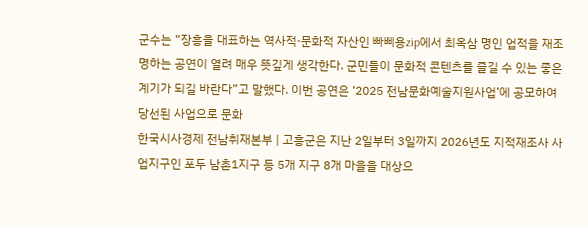군수는 “장흥을 대표하는 역사적·문화적 자산인 빠삐용zip에서 최옥삼 명인 업적을 재조명하는 공연이 열려 매우 뜻깊게 생각한다. 군민들이 문화적 콘텐츠를 즐길 수 있는 좋은 계기가 되길 바란다”고 말했다. 이번 공연은 ‘2025 전남문화예술지원사업’에 공모하여 당선된 사업으로 문화
한국시사경제 전남취재본부 | 고흥군은 지난 2일부터 3일까지 2026년도 지적재조사 사업지구인 포두 남촌1지구 등 5개 지구 8개 마을을 대상으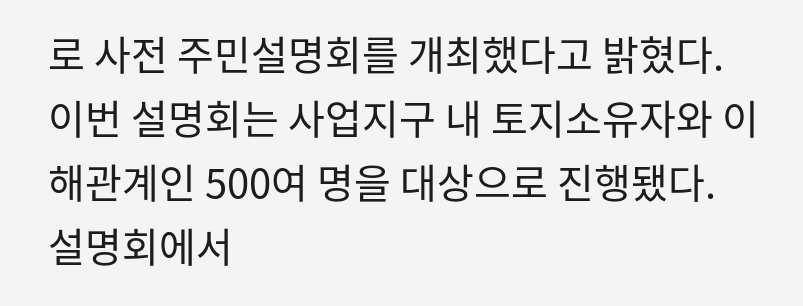로 사전 주민설명회를 개최했다고 밝혔다. 이번 설명회는 사업지구 내 토지소유자와 이해관계인 500여 명을 대상으로 진행됐다. 설명회에서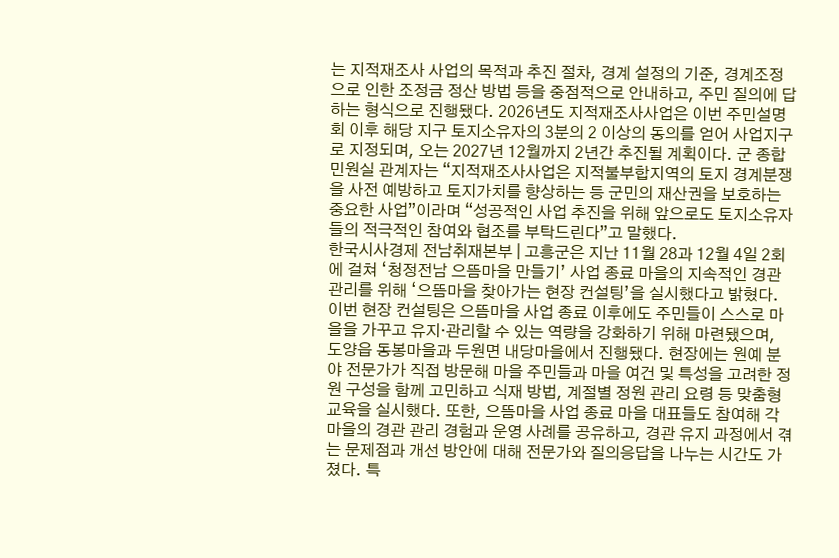는 지적재조사 사업의 목적과 추진 절차, 경계 설정의 기준, 경계조정으로 인한 조정금 정산 방법 등을 중점적으로 안내하고, 주민 질의에 답하는 형식으로 진행됐다. 2026년도 지적재조사사업은 이번 주민설명회 이후 해당 지구 토지소유자의 3분의 2 이상의 동의를 얻어 사업지구로 지정되며, 오는 2027년 12월까지 2년간 추진될 계획이다. 군 종합민원실 관계자는 “지적재조사사업은 지적불부합지역의 토지 경계분쟁을 사전 예방하고 토지가치를 향상하는 등 군민의 재산권을 보호하는 중요한 사업”이라며 “성공적인 사업 추진을 위해 앞으로도 토지소유자들의 적극적인 참여와 협조를 부탁드린다”고 말했다.
한국시사경제 전남취재본부 | 고흥군은 지난 11월 28과 12월 4일 2회에 걸쳐 ‘청정전남 으뜸마을 만들기’ 사업 종료 마을의 지속적인 경관 관리를 위해 ‘으뜸마을 찾아가는 현장 컨설팅’을 실시했다고 밝혔다. 이번 현장 컨설팅은 으뜸마을 사업 종료 이후에도 주민들이 스스로 마을을 가꾸고 유지·관리할 수 있는 역량을 강화하기 위해 마련됐으며, 도양읍 동봉마을과 두원면 내당마을에서 진행됐다. 현장에는 원예 분야 전문가가 직접 방문해 마을 주민들과 마을 여건 및 특성을 고려한 정원 구성을 함께 고민하고 식재 방법, 계절별 정원 관리 요령 등 맞춤형 교육을 실시했다. 또한, 으뜸마을 사업 종료 마을 대표들도 참여해 각 마을의 경관 관리 경험과 운영 사례를 공유하고, 경관 유지 과정에서 겪는 문제점과 개선 방안에 대해 전문가와 질의응답을 나누는 시간도 가졌다. 특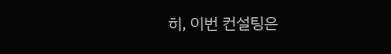히, 이번 컨설팅은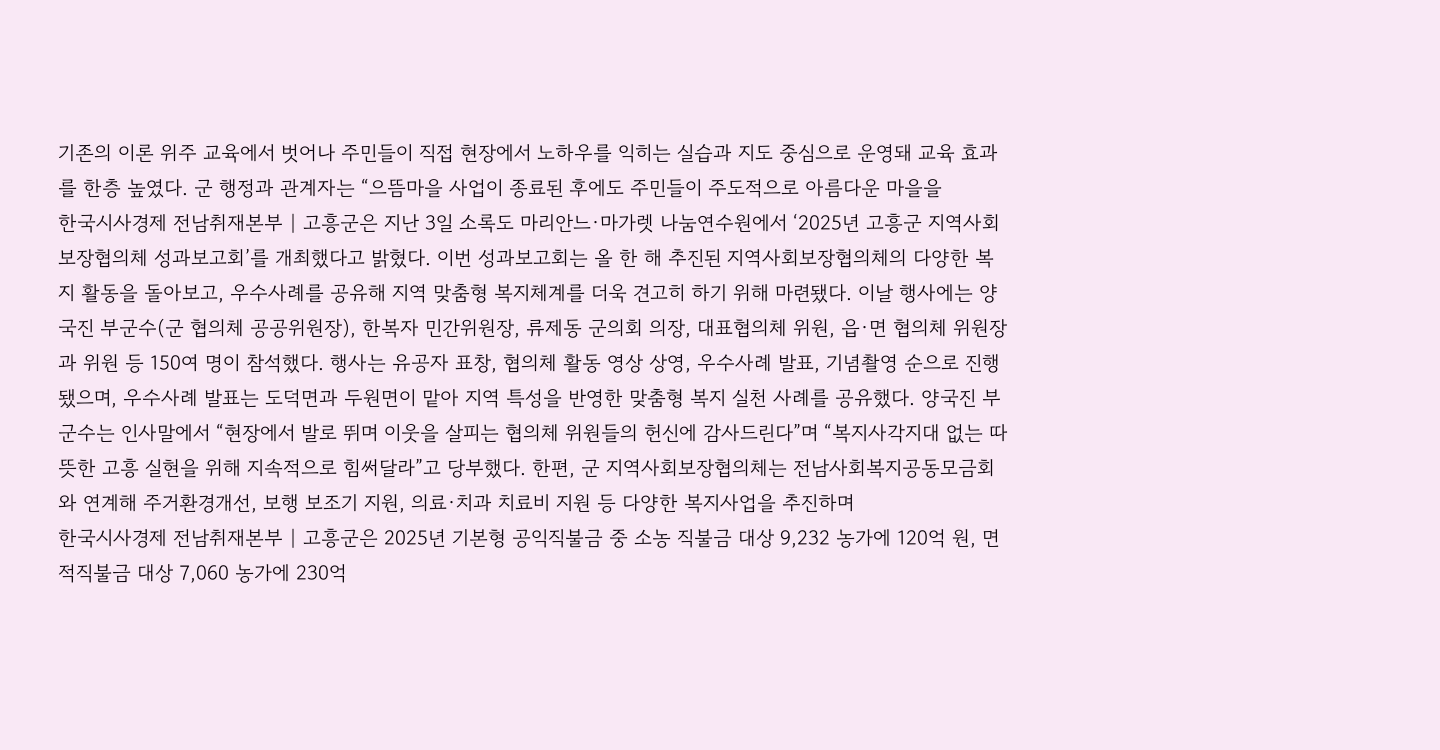기존의 이론 위주 교육에서 벗어나 주민들이 직접 현장에서 노하우를 익히는 실습과 지도 중심으로 운영돼 교육 효과를 한층 높였다. 군 행정과 관계자는 “으뜸마을 사업이 종료된 후에도 주민들이 주도적으로 아름다운 마을을
한국시사경제 전남취재본부 | 고흥군은 지난 3일 소록도 마리안느·마가렛 나눔연수원에서 ‘2025년 고흥군 지역사회보장협의체 성과보고회’를 개최했다고 밝혔다. 이번 성과보고회는 올 한 해 추진된 지역사회보장협의체의 다양한 복지 활동을 돌아보고, 우수사례를 공유해 지역 맞춤형 복지체계를 더욱 견고히 하기 위해 마련됐다. 이날 행사에는 양국진 부군수(군 협의체 공공위원장), 한복자 민간위원장, 류제동 군의회 의장, 대표협의체 위원, 읍·면 협의체 위원장과 위원 등 150여 명이 참석했다. 행사는 유공자 표창, 협의체 활동 영상 상영, 우수사례 발표, 기념촬영 순으로 진행됐으며, 우수사례 발표는 도덕면과 두원면이 맡아 지역 특성을 반영한 맞춤형 복지 실천 사례를 공유했다. 양국진 부군수는 인사말에서 “현장에서 발로 뛰며 이웃을 살피는 협의체 위원들의 헌신에 감사드린다”며 “복지사각지대 없는 따뜻한 고흥 실현을 위해 지속적으로 힘써달라”고 당부했다. 한편, 군 지역사회보장협의체는 전남사회복지공동모금회와 연계해 주거환경개선, 보행 보조기 지원, 의료·치과 치료비 지원 등 다양한 복지사업을 추진하며
한국시사경제 전남취재본부 | 고흥군은 2025년 기본형 공익직불금 중 소농 직불금 대상 9,232 농가에 120억 원, 면적직불금 대상 7,060 농가에 230억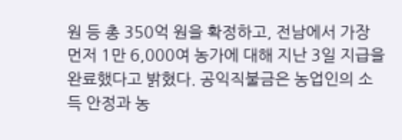원 등 총 350억 원을 확정하고, 전남에서 가장 먼저 1만 6,000여 농가에 대해 지난 3일 지급을 완료했다고 밝혔다. 공익직불금은 농업인의 소득 안정과 농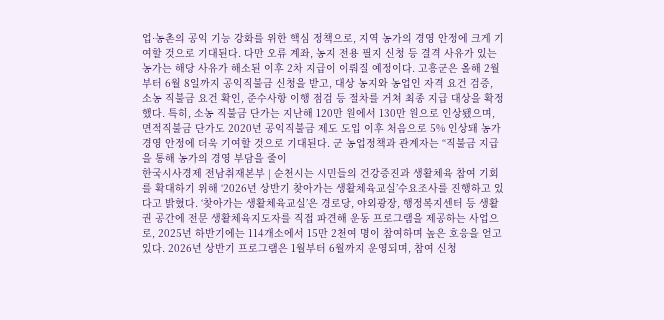업·농촌의 공익 기능 강화를 위한 핵심 정책으로, 지역 농가의 경영 안정에 크게 기여할 것으로 기대된다. 다만 오류 계좌, 농지 전용 필지 신청 등 결격 사유가 있는 농가는 해당 사유가 해소된 이후 2차 지급이 이뤄질 예정이다. 고흥군은 올해 2월부터 6월 8일까지 공익직불금 신청을 받고, 대상 농지와 농업인 자격 요건 검증, 소농 직불금 요건 확인, 준수사항 이행 점검 등 절차를 거쳐 최종 지급 대상을 확정했다. 특히, 소농 직불금 단가는 지난해 120만 원에서 130만 원으로 인상됐으며, 면적직불금 단가도 2020년 공익직불금 제도 도입 이후 처음으로 5% 인상돼 농가 경영 안정에 더욱 기여할 것으로 기대된다. 군 농업정책과 관계자는 “직불금 지급을 통해 농가의 경영 부담을 줄이
한국시사경제 전남취재본부 | 순천시는 시민들의 건강증진과 생활체육 참여 기회를 확대하기 위해 ‘2026년 상반기 찾아가는 생활체육교실’수요조사를 진행하고 있다고 밝혔다. ‘찾아가는 생활체육교실’은 경로당, 야외광장, 행정복지센터 등 생활권 공간에 전문 생활체육지도자를 직접 파견해 운동 프로그램을 제공하는 사업으로, 2025년 하반기에는 114개소에서 15만 2천여 명이 참여하며 높은 호응을 얻고 있다. 2026년 상반기 프로그램은 1월부터 6월까지 운영되며, 참여 신청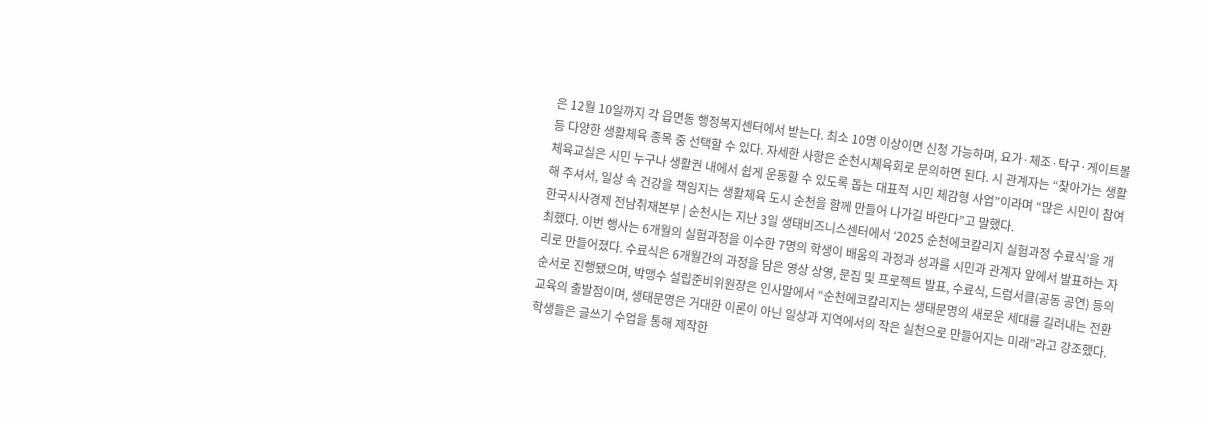은 12월 10일까지 각 읍면동 행정복지센터에서 받는다. 최소 10명 이상이면 신청 가능하며, 요가·체조·탁구·게이트볼 등 다양한 생활체육 종목 중 선택할 수 있다. 자세한 사항은 순천시체육회로 문의하면 된다. 시 관계자는 “찾아가는 생활체육교실은 시민 누구나 생활권 내에서 쉽게 운동할 수 있도록 돕는 대표적 시민 체감형 사업”이라며 “많은 시민이 참여해 주셔서, 일상 속 건강을 책임지는 생활체육 도시 순천을 함께 만들어 나가길 바란다”고 말했다.
한국시사경제 전남취재본부 | 순천시는 지난 3일 생태비즈니스센터에서 ‘2025 순천에코칼리지 실험과정 수료식’을 개최했다. 이번 행사는 6개월의 실험과정을 이수한 7명의 학생이 배움의 과정과 성과를 시민과 관계자 앞에서 발표하는 자리로 만들어졌다. 수료식은 6개월간의 과정을 담은 영상 상영, 문집 및 프로젝트 발표, 수료식, 드럼서클(공동 공연) 등의 순서로 진행됐으며, 박맹수 설립준비위원장은 인사말에서 “순천에코칼리지는 생태문명의 새로운 세대를 길러내는 전환 교육의 출발점이며, 생태문명은 거대한 이론이 아닌 일상과 지역에서의 작은 실천으로 만들어지는 미래”라고 강조했다. 학생들은 글쓰기 수업을 통해 제작한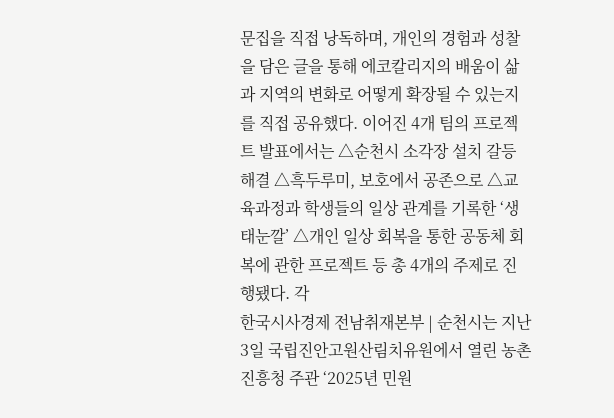문집을 직접 낭독하며, 개인의 경험과 성찰을 담은 글을 통해 에코칼리지의 배움이 삶과 지역의 변화로 어떻게 확장될 수 있는지를 직접 공유했다. 이어진 4개 팀의 프로젝트 발표에서는 △순천시 소각장 설치 갈등 해결 △흑두루미, 보호에서 공존으로 △교육과정과 학생들의 일상 관계를 기록한 ‘생태눈깔’ △개인 일상 회복을 통한 공동체 회복에 관한 프로젝트 등 총 4개의 주제로 진행됐다. 각
한국시사경제 전남취재본부 | 순천시는 지난 3일 국립진안고원산림치유원에서 열린 농촌진흥청 주관 ‘2025년 민원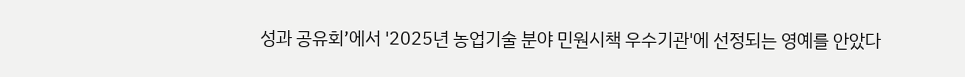성과 공유회’에서 '2025년 농업기술 분야 민원시책 우수기관'에 선정되는 영예를 안았다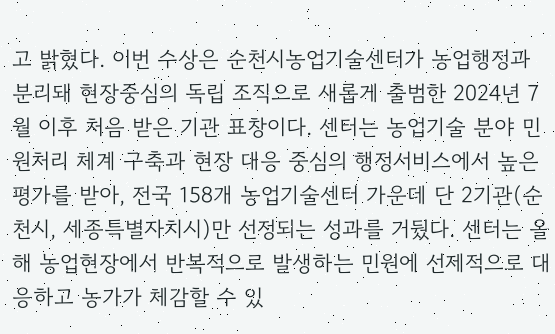고 밝혔다. 이번 수상은 순천시농업기술센터가 농업행정과 분리돼 현장중심의 독립 조직으로 새롭게 출범한 2024년 7월 이후 처음 받은 기관 표창이다. 센터는 농업기술 분야 민원처리 체계 구축과 현장 대응 중심의 행정서비스에서 높은 평가를 받아, 전국 158개 농업기술센터 가운데 단 2기관(순천시, 세종특별자치시)만 선정되는 성과를 거뒀다. 센터는 올해 농업현장에서 반복적으로 발생하는 민원에 선제적으로 대응하고 농가가 체감할 수 있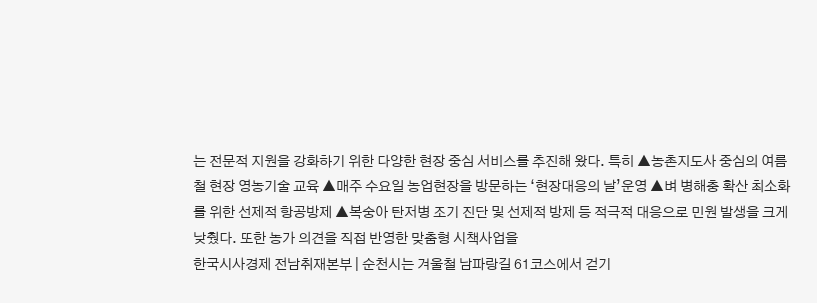는 전문적 지원을 강화하기 위한 다양한 현장 중심 서비스를 추진해 왔다. 특히 ▲농촌지도사 중심의 여름철 현장 영농기술 교육 ▲매주 수요일 농업현장을 방문하는 ‘현장대응의 날’운영 ▲벼 병해충 확산 최소화를 위한 선제적 항공방제 ▲복숭아 탄저병 조기 진단 및 선제적 방제 등 적극적 대응으로 민원 발생을 크게 낮췄다. 또한 농가 의견을 직접 반영한 맞춤형 시책사업을
한국시사경제 전남취재본부 | 순천시는 겨울철 남파랑길 61코스에서 걷기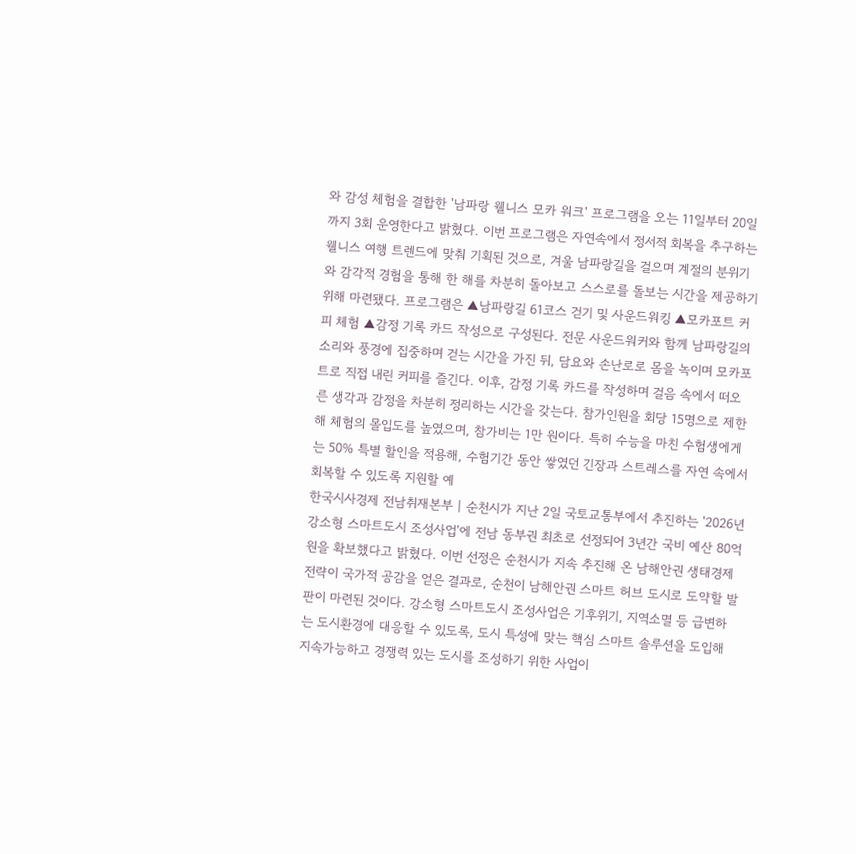와 감성 체험을 결합한 '남파랑 웰니스 모카 워크' 프로그램을 오는 11일부터 20일까지 3회 운영한다고 밝혔다. 이번 프로그램은 자연속에서 정서적 회복을 추구하는 웰니스 여행 트렌드에 맞춰 기획된 것으로, 겨울 남파랑길을 걸으며 계절의 분위기와 감각적 경험을 통해 한 해를 차분히 돌아보고 스스로를 돌보는 시간을 제공하기 위해 마련됐다. 프로그램은 ▲남파랑길 61코스 걷기 및 사운드워킹 ▲모카포트 커피 체험 ▲감정 기록 카드 작성으로 구성된다. 전문 사운드워커와 함께 남파랑길의 소리와 풍경에 집중하며 걷는 시간을 가진 뒤, 담요와 손난로로 몸을 녹이며 모카포트로 직접 내린 커피를 즐긴다. 이후, 감정 기록 카드를 작성하며 걸음 속에서 떠오른 생각과 감정을 차분히 정리하는 시간을 갖는다. 참가인원을 회당 15명으로 제한해 체험의 몰입도를 높였으며, 참가비는 1만 원이다. 특히 수능을 마친 수험생에게는 50% 특별 할인을 적용해, 수험기간 동안 쌓였던 긴장과 스트레스를 자연 속에서 회복할 수 있도록 지원할 예
한국시사경제 전남취재본부 | 순천시가 지난 2일 국토교통부에서 추진하는 '2026년 강소형 스마트도시 조성사업'에 전남 동부권 최초로 선정되어 3년간 국비 예산 80억원을 확보했다고 밝혔다. 이번 선정은 순천시가 지속 추진해 온 남해안권 생태경제 전략이 국가적 공감을 얻은 결과로, 순천이 남해안권 스마트 허브 도시로 도약할 발판이 마련된 것이다. 강소형 스마트도시 조성사업은 기후위기, 지역소멸 등 급변하는 도시환경에 대응할 수 있도록, 도시 특성에 맞는 핵심 스마트 솔루션을 도입해 지속가능하고 경쟁력 있는 도시를 조성하기 위한 사업이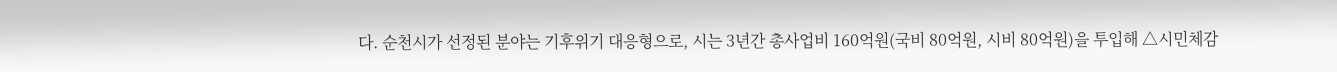다. 순천시가 선정된 분야는 기후위기 대응형으로, 시는 3년간 총사업비 160억원(국비 80억원, 시비 80억원)을 투입해 △시민체감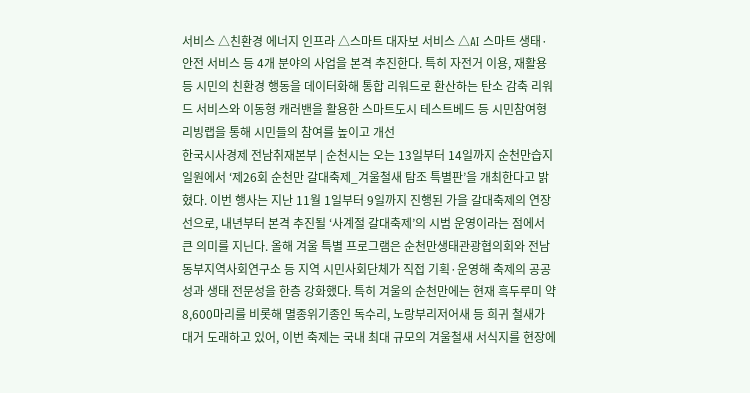서비스 △친환경 에너지 인프라 △스마트 대자보 서비스 △AI 스마트 생태·안전 서비스 등 4개 분야의 사업을 본격 추진한다. 특히 자전거 이용, 재활용 등 시민의 친환경 행동을 데이터화해 통합 리워드로 환산하는 탄소 감축 리워드 서비스와 이동형 캐러밴을 활용한 스마트도시 테스트베드 등 시민참여형 리빙랩을 통해 시민들의 참여를 높이고 개선
한국시사경제 전남취재본부 | 순천시는 오는 13일부터 14일까지 순천만습지 일원에서 ‘제26회 순천만 갈대축제_겨울철새 탐조 특별판’을 개최한다고 밝혔다. 이번 행사는 지난 11월 1일부터 9일까지 진행된 가을 갈대축제의 연장선으로, 내년부터 본격 추진될 ‘사계절 갈대축제’의 시범 운영이라는 점에서 큰 의미를 지닌다. 올해 겨울 특별 프로그램은 순천만생태관광협의회와 전남동부지역사회연구소 등 지역 시민사회단체가 직접 기획·운영해 축제의 공공성과 생태 전문성을 한층 강화했다. 특히 겨울의 순천만에는 현재 흑두루미 약 8,600마리를 비롯해 멸종위기종인 독수리, 노랑부리저어새 등 희귀 철새가 대거 도래하고 있어, 이번 축제는 국내 최대 규모의 겨울철새 서식지를 현장에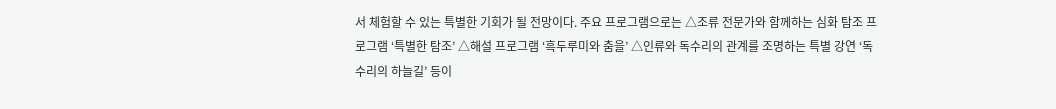서 체험할 수 있는 특별한 기회가 될 전망이다. 주요 프로그램으로는 △조류 전문가와 함께하는 심화 탐조 프로그램 ‘특별한 탐조’ △해설 프로그램 ‘흑두루미와 춤을’ △인류와 독수리의 관계를 조명하는 특별 강연 ‘독수리의 하늘길’ 등이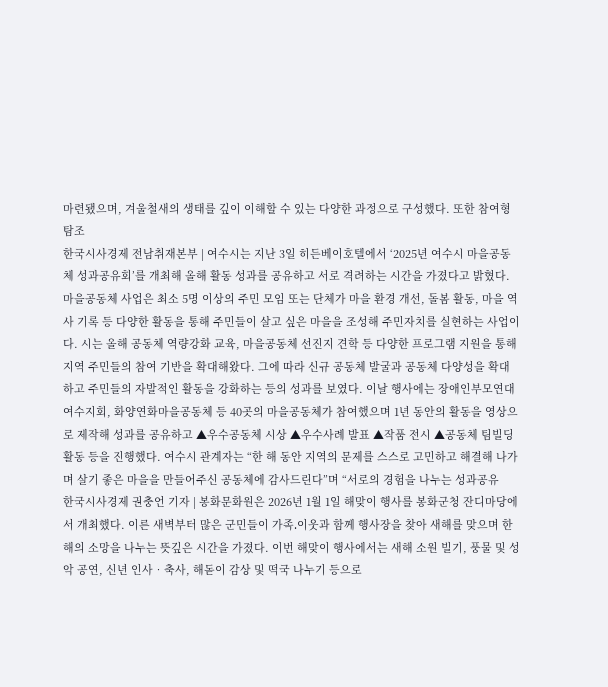마련됐으며, 겨울철새의 생태를 깊이 이해할 수 있는 다양한 과정으로 구성했다. 또한 참여형 탐조
한국시사경제 전남취재본부 | 여수시는 지난 3일 히든베이호텔에서 ‘2025년 여수시 마을공동체 성과공유회’를 개최해 올해 활동 성과를 공유하고 서로 격려하는 시간을 가졌다고 밝혔다. 마을공동체 사업은 최소 5명 이상의 주민 모임 또는 단체가 마을 환경 개선, 돌봄 활동, 마을 역사 기록 등 다양한 활동을 통해 주민들이 살고 싶은 마을을 조성해 주민자치를 실현하는 사업이다. 시는 올해 공동체 역량강화 교육, 마을공동체 선진지 견학 등 다양한 프로그램 지원을 통해 지역 주민들의 참여 기반을 확대해왔다. 그에 따라 신규 공동체 발굴과 공동체 다양성을 확대하고 주민들의 자발적인 활동을 강화하는 등의 성과를 보였다. 이날 행사에는 장애인부모연대여수지회, 화양연화마을공동체 등 40곳의 마을공동체가 참여했으며 1년 동안의 활동을 영상으로 제작해 성과를 공유하고 ▲우수공동체 시상 ▲우수사례 발표 ▲작품 전시 ▲공동체 팀빌딩 활동 등을 진행했다. 여수시 관계자는 “한 해 동안 지역의 문제를 스스로 고민하고 해결해 나가며 살기 좋은 마을을 만들어주신 공동체에 감사드린다”며 “서로의 경험을 나누는 성과공유
한국시사경제 권충언 기자 | 봉화문화원은 2026년 1월 1일 해맞이 행사를 봉화군청 잔디마당에서 개최했다. 이른 새벽부터 많은 군민들이 가족․이웃과 함께 행사장을 찾아 새해를 맞으며 한 해의 소망을 나누는 뜻깊은 시간을 가졌다. 이번 해맞이 행사에서는 새해 소원 빌기, 풍물 및 성악 공연, 신년 인사‧축사, 해돋이 감상 및 떡국 나누기 등으로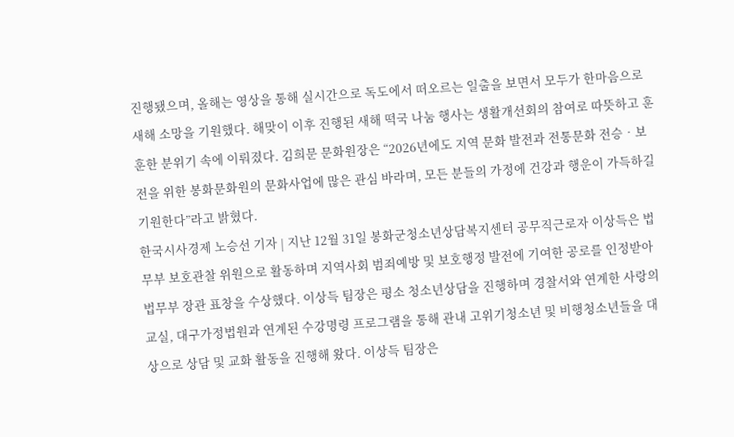진행됐으며, 올해는 영상을 통해 실시간으로 독도에서 떠오르는 일출을 보면서 모두가 한마음으로 새해 소망을 기원했다. 해맞이 이후 진행된 새해 떡국 나눔 행사는 생활개선회의 참여로 따뜻하고 훈훈한 분위기 속에 이뤄졌다. 김희문 문화원장은 “2026년에도 지역 문화 발전과 전통문화 전승‧보전을 위한 봉화문화원의 문화사업에 많은 관심 바라며, 모든 분들의 가정에 건강과 행운이 가득하길 기원한다”라고 밝혔다.
한국시사경제 노승선 기자 | 지난 12월 31일 봉화군청소년상담복지센터 공무직근로자 이상득은 법무부 보호관찰 위원으로 활동하며 지역사회 범죄예방 및 보호행정 발전에 기여한 공로를 인정받아 법무부 장관 표창을 수상했다. 이상득 팀장은 평소 청소년상담을 진행하며 경찰서와 연계한 사랑의교실, 대구가정법원과 연계된 수강명령 프로그램을 통해 관내 고위기청소년 및 비행청소년들을 대상으로 상담 및 교화 활동을 진행해 왔다. 이상득 팀장은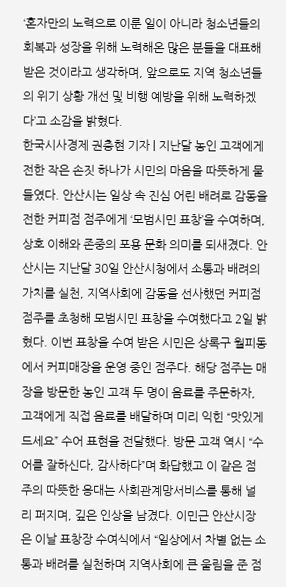‘혼자만의 노력으로 이룬 일이 아니라 청소년들의 회복과 성장을 위해 노력해온 많은 분들을 대표해 받은 것이라고 생각하며, 앞으로도 지역 청소년들의 위기 상황 개선 및 비행 예방을 위해 노력하겠다’고 소감을 밝혔다.
한국시사경제 권충현 기자 | 지난달 농인 고객에게 전한 작은 손짓 하나가 시민의 마음을 따뜻하게 물들였다. 안산시는 일상 속 진심 어린 배려로 감동을 전한 커피점 점주에게 ‘모범시민 표창’을 수여하며, 상호 이해와 존중의 포용 문화 의미를 되새겼다. 안산시는 지난달 30일 안산시청에서 소통과 배려의 가치를 실천, 지역사회에 감동을 선사했던 커피점 점주를 초청해 모범시민 표창을 수여했다고 2일 밝혔다. 이번 표창을 수여 받은 시민은 상록구 월피동에서 커피매장을 운영 중인 점주다. 해당 점주는 매장을 방문한 농인 고객 두 명이 음료를 주문하자, 고객에게 직접 음료를 배달하며 미리 익힌 “맛있게 드세요” 수어 표현을 전달했다. 방문 고객 역시 “수어를 잘하신다, 감사하다”며 화답했고 이 같은 점주의 따뜻한 응대는 사회관계망서비스를 통해 널리 퍼지며, 깊은 인상을 남겼다. 이민근 안산시장은 이날 표창장 수여식에서 “일상에서 차별 없는 소통과 배려를 실천하며 지역사회에 큰 울림을 준 점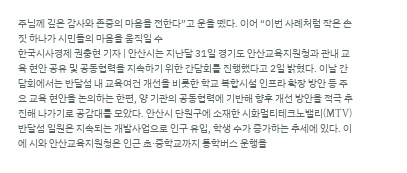주님께 깊은 감사와 존중의 마음을 전한다”고 운을 뗐다. 이어 “이번 사례처럼 작은 손짓 하나가 시민들의 마음을 움직일 수
한국시사경제 권충현 기자 | 안산시는 지난달 31일 경기도 안산교육지원청과 관내 교육 현안 공유 및 공동협력을 지속하기 위한 간담회를 진행했다고 2일 밝혔다. 이날 간담회에서는 반달섬 내 교육여건 개선을 비롯한 학교 복합시설 인프라 확장 방안 등 주요 교육 현안을 논의하는 한편, 양 기관의 공동협력에 기반해 향후 개선 방안을 적극 추진해 나가기로 공감대를 모았다. 안산시 단원구에 소재한 시화멀티테크노밸리(MTV) 반달섬 일원은 지속되는 개발사업으로 인구 유입, 학생 수가 증가하는 추세에 있다. 이에 시와 안산교육지원청은 인근 초·중학교까지 통학버스 운행을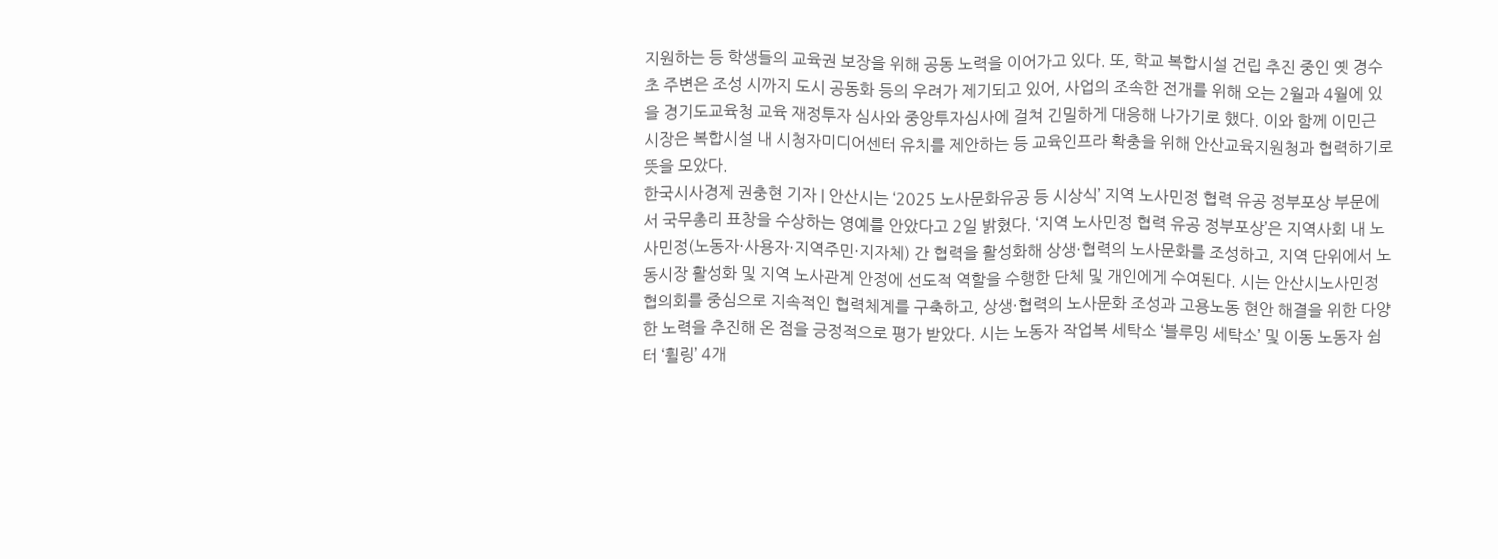지원하는 등 학생들의 교육권 보장을 위해 공동 노력을 이어가고 있다. 또, 학교 복합시설 건립 추진 중인 옛 경수초 주변은 조성 시까지 도시 공동화 등의 우려가 제기되고 있어, 사업의 조속한 전개를 위해 오는 2월과 4월에 있을 경기도교육청 교육 재정투자 심사와 중앙투자심사에 걸쳐 긴밀하게 대응해 나가기로 했다. 이와 함께 이민근 시장은 복합시설 내 시청자미디어센터 유치를 제안하는 등 교육인프라 확충을 위해 안산교육지원청과 협력하기로 뜻을 모았다.
한국시사경제 권충현 기자 | 안산시는 ‘2025 노사문화유공 등 시상식’ 지역 노사민정 협력 유공 정부포상 부문에서 국무총리 표창을 수상하는 영예를 안았다고 2일 밝혔다. ‘지역 노사민정 협력 유공 정부포상’은 지역사회 내 노사민정(노동자·사용자·지역주민·지자체) 간 협력을 활성화해 상생·협력의 노사문화를 조성하고, 지역 단위에서 노동시장 활성화 및 지역 노사관계 안정에 선도적 역할을 수행한 단체 및 개인에게 수여된다. 시는 안산시노사민정협의회를 중심으로 지속적인 협력체계를 구축하고, 상생·협력의 노사문화 조성과 고용노동 현안 해결을 위한 다양한 노력을 추진해 온 점을 긍정적으로 평가 받았다. 시는 노동자 작업복 세탁소 ‘블루밍 세탁소’ 및 이동 노동자 쉼터 ‘휠링’ 4개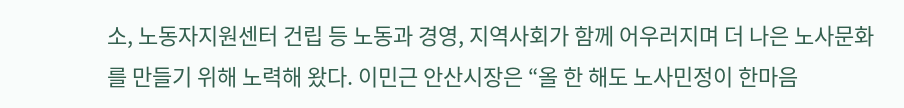소, 노동자지원센터 건립 등 노동과 경영, 지역사회가 함께 어우러지며 더 나은 노사문화를 만들기 위해 노력해 왔다. 이민근 안산시장은 “올 한 해도 노사민정이 한마음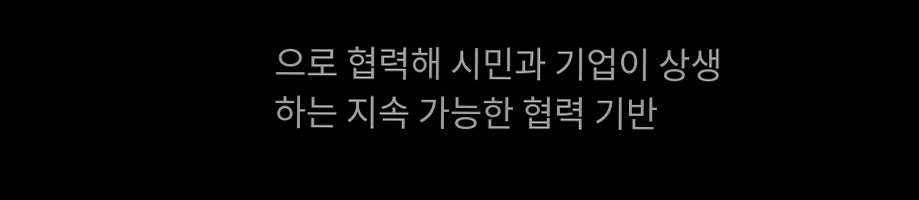으로 협력해 시민과 기업이 상생하는 지속 가능한 협력 기반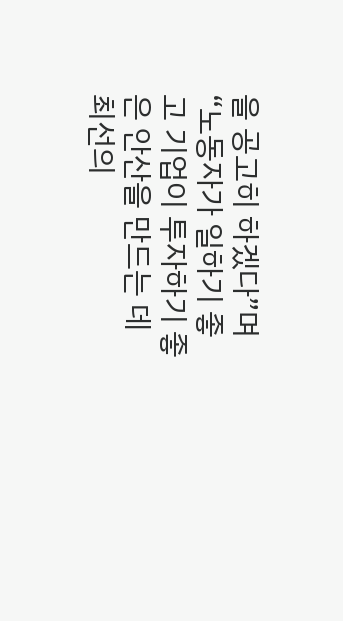을 공고히 하겠다”며 “노동자가 일하기 좋고 기업이 투자하기 좋은 안산을 만드는 데 최선의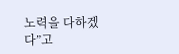노력을 다하겠다”고